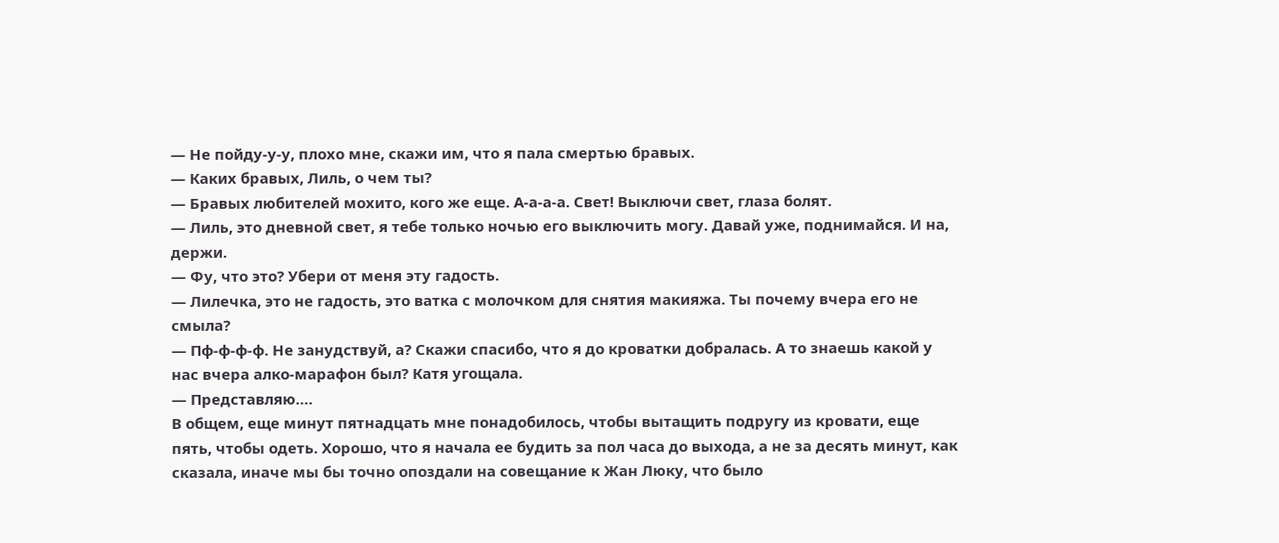— Не пойду-у-у, плохо мне, скажи им, что я пала смертью бравых.
— Каких бравых, Лиль, о чем ты?
— Бравых любителей мохито, кого же еще. А-а-а-а. Свет! Выключи свет, глаза болят.
— Лиль, это дневной свет, я тебе только ночью его выключить могу. Давай уже, поднимайся. И на, держи.
— Фу, что это? Убери от меня эту гадость.
— Лилечка, это не гадость, это ватка с молочком для снятия макияжа. Ты почему вчера его не смыла?
— Пф-ф-ф-ф. Не занудствуй, а? Скажи спасибо, что я до кроватки добралась. А то знаешь какой у нас вчера алко-марафон был? Катя угощала.
— Представляю….
В общем, еще минут пятнадцать мне понадобилось, чтобы вытащить подругу из кровати, еще пять, чтобы одеть. Хорошо, что я начала ее будить за пол часа до выхода, а не за десять минут, как сказала, иначе мы бы точно опоздали на совещание к Жан Люку, что было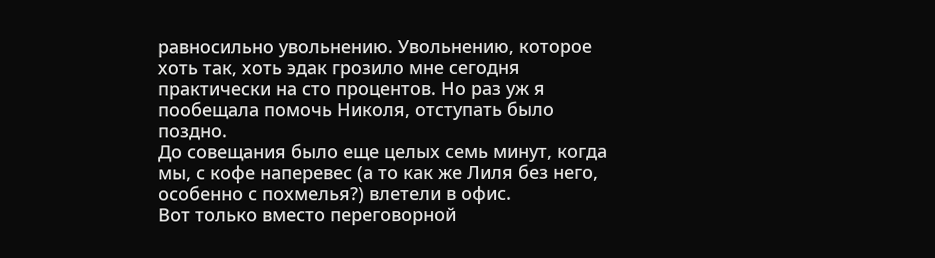равносильно увольнению. Увольнению, которое хоть так, хоть эдак грозило мне сегодня практически на сто процентов. Но раз уж я пообещала помочь Николя, отступать было поздно.
До совещания было еще целых семь минут, когда мы, с кофе наперевес (а то как же Лиля без него, особенно с похмелья?) влетели в офис.
Вот только вместо переговорной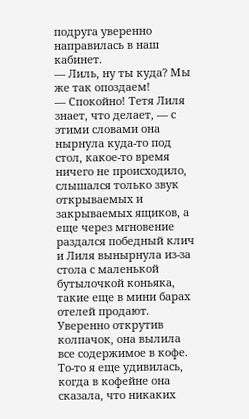подруга уверенно направилась в наш кабинет.
— Лиль, ну ты куда? Мы же так опоздаем!
— Спокойно! Тетя Лиля знает, что делает, — с этими словами она нырнула куда-то под стол, какое-то время ничего не происходило, слышался только звук открываемых и закрываемых ящиков, а еще через мгновение раздался победный клич и Лиля вынырнула из-за стола с маленькой бутылочкой коньяка, такие еще в мини барах отелей продают.
Уверенно открутив колпачок, она вылила все содержимое в кофе. То-то я еще удивилась, когда в кофейне она сказала, что никаких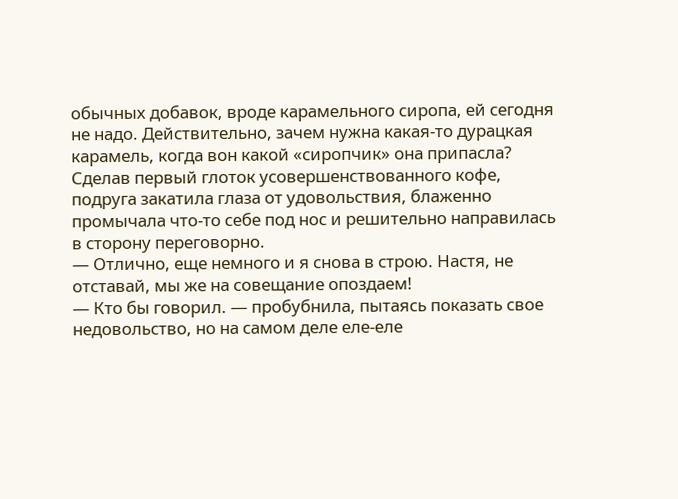обычных добавок, вроде карамельного сиропа, ей сегодня не надо. Действительно, зачем нужна какая-то дурацкая карамель, когда вон какой «сиропчик» она припасла?
Сделав первый глоток усовершенствованного кофе, подруга закатила глаза от удовольствия, блаженно промычала что-то себе под нос и решительно направилась в сторону переговорно.
— Отлично, еще немного и я снова в строю. Настя, не отставай, мы же на совещание опоздаем!
— Кто бы говорил. — пробубнила, пытаясь показать свое недовольство, но на самом деле еле-еле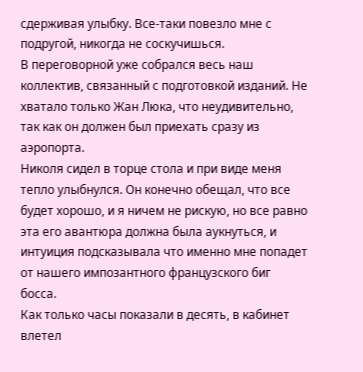сдерживая улыбку. Все-таки повезло мне с подругой, никогда не соскучишься.
В переговорной уже собрался весь наш коллектив, связанный с подготовкой изданий. Не хватало только Жан Люка, что неудивительно, так как он должен был приехать сразу из аэропорта.
Николя сидел в торце стола и при виде меня тепло улыбнулся. Он конечно обещал, что все будет хорошо, и я ничем не рискую, но все равно эта его авантюра должна была аукнуться, и интуиция подсказывала что именно мне попадет от нашего импозантного французского биг босса.
Как только часы показали в десять, в кабинет влетел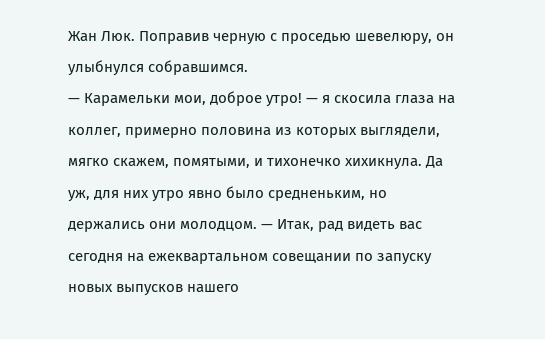Жан Люк. Поправив черную с проседью шевелюру, он улыбнулся собравшимся.
— Карамельки мои, доброе утро! — я скосила глаза на коллег, примерно половина из которых выглядели, мягко скажем, помятыми, и тихонечко хихикнула. Да уж, для них утро явно было средненьким, но держались они молодцом. — Итак, рад видеть вас сегодня на ежеквартальном совещании по запуску новых выпусков нашего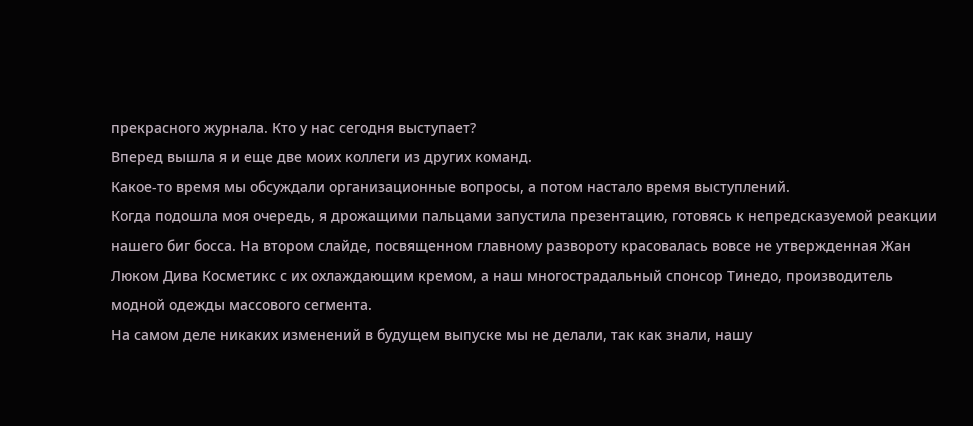прекрасного журнала. Кто у нас сегодня выступает?
Вперед вышла я и еще две моих коллеги из других команд.
Какое-то время мы обсуждали организационные вопросы, а потом настало время выступлений.
Когда подошла моя очередь, я дрожащими пальцами запустила презентацию, готовясь к непредсказуемой реакции нашего биг босса. На втором слайде, посвященном главному развороту красовалась вовсе не утвержденная Жан Люком Дива Косметикс с их охлаждающим кремом, а наш многострадальный спонсор Тинедо, производитель модной одежды массового сегмента.
На самом деле никаких изменений в будущем выпуске мы не делали, так как знали, нашу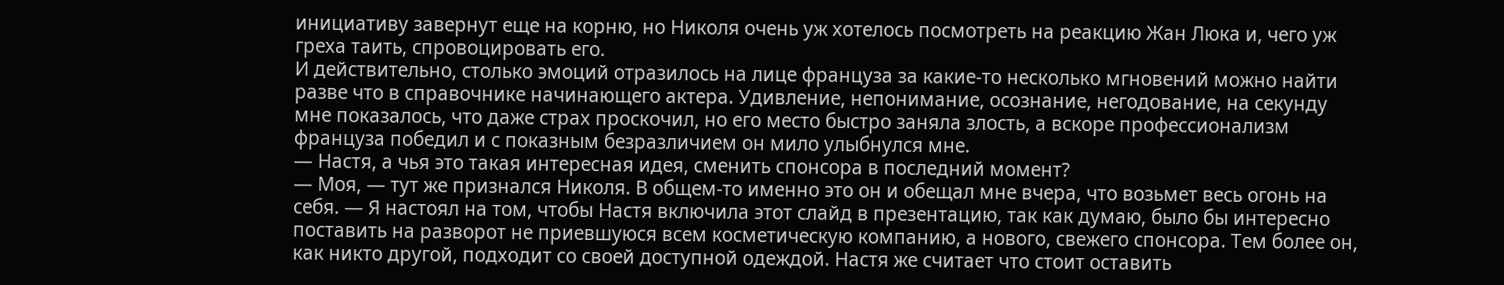инициативу завернут еще на корню, но Николя очень уж хотелось посмотреть на реакцию Жан Люка и, чего уж греха таить, спровоцировать его.
И действительно, столько эмоций отразилось на лице француза за какие-то несколько мгновений можно найти разве что в справочнике начинающего актера. Удивление, непонимание, осознание, негодование, на секунду мне показалось, что даже страх проскочил, но его место быстро заняла злость, а вскоре профессионализм француза победил и с показным безразличием он мило улыбнулся мне.
— Настя, а чья это такая интересная идея, сменить спонсора в последний момент?
— Моя, — тут же признался Николя. В общем-то именно это он и обещал мне вчера, что возьмет весь огонь на себя. — Я настоял на том, чтобы Настя включила этот слайд в презентацию, так как думаю, было бы интересно поставить на разворот не приевшуюся всем косметическую компанию, а нового, свежего спонсора. Тем более он, как никто другой, подходит со своей доступной одеждой. Настя же считает что стоит оставить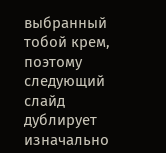выбранный тобой крем, поэтому следующий слайд дублирует изначально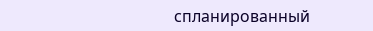спланированный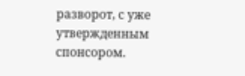разворот, с уже утвержденным спонсором.